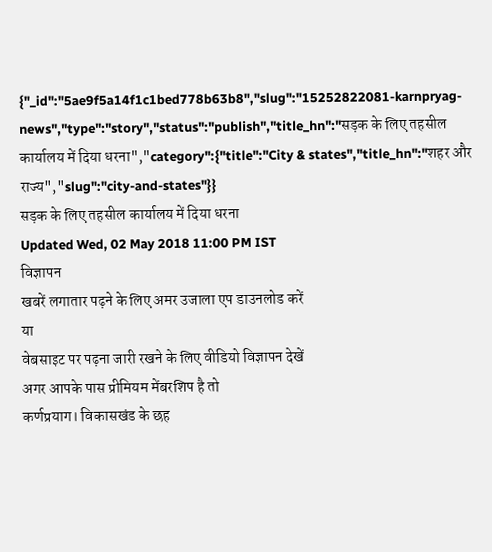{"_id":"5ae9f5a14f1c1bed778b63b8","slug":"15252822081-karnpryag-news","type":"story","status":"publish","title_hn":"सड़क के लिए तहसील कार्यालय में दिया धरना","category":{"title":"City & states","title_hn":"शहर और राज्य","slug":"city-and-states"}}
सड़क के लिए तहसील कार्यालय में दिया धरना
Updated Wed, 02 May 2018 11:00 PM IST
विज्ञापन
खबरें लगातार पढ़ने के लिए अमर उजाला एप डाउनलोड करें
या
वेबसाइट पर पढ़ना जारी रखने के लिए वीडियो विज्ञापन देखें
अगर आपके पास प्रीमियम मेंबरशिप है तो
कर्णप्रयाग। विकासखंड के छह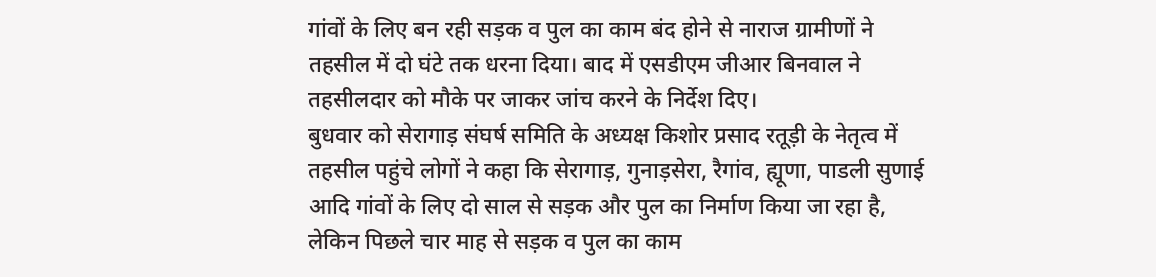गांवों के लिए बन रही सड़क व पुल का काम बंद होने से नाराज ग्रामीणों ने तहसील में दो घंटे तक धरना दिया। बाद में एसडीएम जीआर बिनवाल ने तहसीलदार को मौके पर जाकर जांच करने के निर्देश दिए।
बुधवार को सेरागाड़ संघर्ष समिति के अध्यक्ष किशोर प्रसाद रतूड़ी के नेतृत्व में तहसील पहुंचे लोगों ने कहा कि सेरागाड़, गुनाड़सेरा, रैगांव, ह्यूणा, पाडली सुणाई आदि गांवों के लिए दो साल से सड़क और पुल का निर्माण किया जा रहा है, लेकिन पिछले चार माह से सड़क व पुल का काम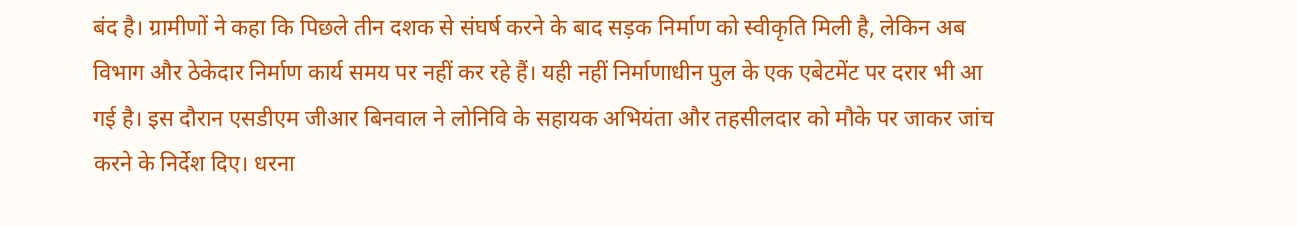बंद है। ग्रामीणों ने कहा कि पिछले तीन दशक से संघर्ष करने के बाद सड़क निर्माण को स्वीकृति मिली है, लेकिन अब विभाग और ठेकेदार निर्माण कार्य समय पर नहीं कर रहे हैं। यही नहीं निर्माणाधीन पुल के एक एबेटमेंट पर दरार भी आ गई है। इस दौरान एसडीएम जीआर बिनवाल ने लोनिवि के सहायक अभियंता और तहसीलदार को मौके पर जाकर जांच करने के निर्देश दिए। धरना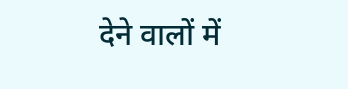देने वालों में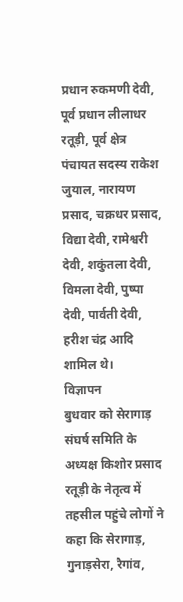प्रधान रुकमणी देवी, पूर्व प्रधान लीलाधर रतूड़ी, पूर्व क्षेत्र पंचायत सदस्य राकेश जुयाल, नारायण प्रसाद, चक्रधर प्रसाद, विद्या देवी, रामेश्वरी देवी, शकुंतला देवी, विमला देवी, पुष्पा देवी, पार्वती देवी, हरीश चंद्र आदि शामिल थे।
विज्ञापन
बुधवार को सेरागाड़ संघर्ष समिति के अध्यक्ष किशोर प्रसाद रतूड़ी के नेतृत्व में तहसील पहुंचे लोगों ने कहा कि सेरागाड़, गुनाड़सेरा, रैगांव,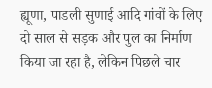ह्यूणा, पाडली सुणाई आदि गांवों के लिए दो साल से सड़क और पुल का निर्माण किया जा रहा है, लेकिन पिछले चार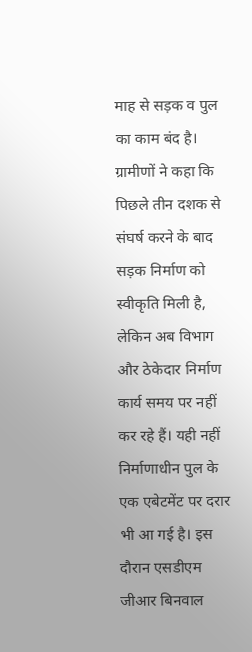माह से सड़क व पुल का काम बंद है। ग्रामीणों ने कहा कि पिछले तीन दशक से संघर्ष करने के बाद सड़क निर्माण को स्वीकृति मिली है, लेकिन अब विभाग और ठेकेदार निर्माण कार्य समय पर नहीं कर रहे हैं। यही नहीं निर्माणाधीन पुल के एक एबेटमेंट पर दरार भी आ गई है। इस दौरान एसडीएम जीआर बिनवाल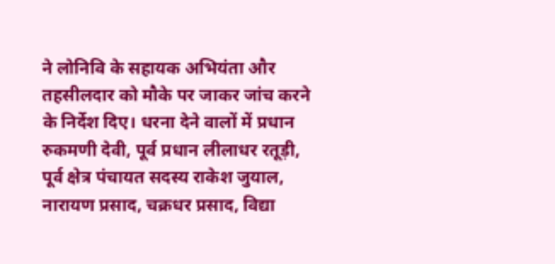ने लोनिवि के सहायक अभियंता और तहसीलदार को मौके पर जाकर जांच करने के निर्देश दिए। धरना देने वालों में प्रधान रुकमणी देवी, पूर्व प्रधान लीलाधर रतूड़ी, पूर्व क्षेत्र पंचायत सदस्य राकेश जुयाल, नारायण प्रसाद, चक्रधर प्रसाद, विद्या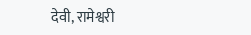देवी, रामेश्वरी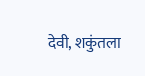देवी, शकुंतला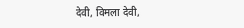देवी, विमला देवी,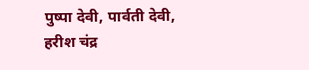पुष्पा देवी, पार्वती देवी, हरीश चंद्र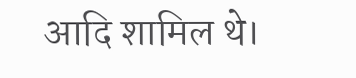आदि शामिल थे।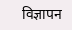विज्ञापन